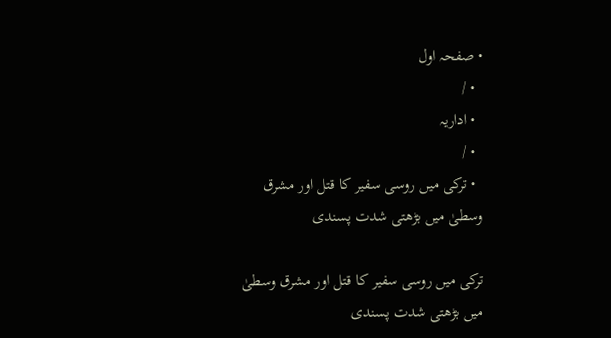• صفحہ اول
  • /
  • اداریہ
  • /
  • ترکی میں روسی سفیر کا قتل اور مشرق وسطیٰ میں بڑھتی شدت پسندی

ترکی میں روسی سفیر کا قتل اور مشرق وسطیٰ میں بڑھتی شدت پسندی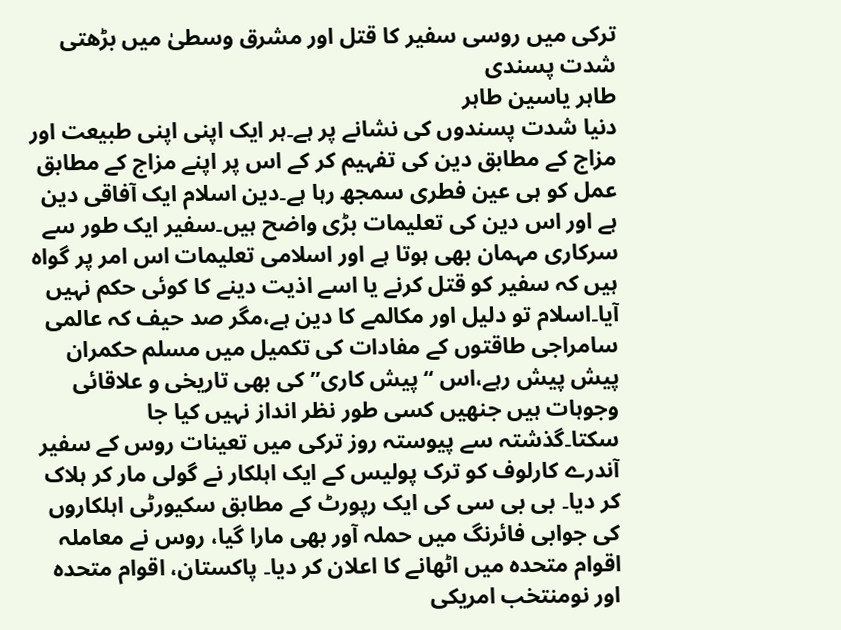ترکی میں روسی سفیر کا قتل اور مشرق وسطیٰ میں بڑھتی شدت پسندی
طاہر یاسین طاہر
دنیا شدت پسندوں کی نشانے پر ہے۔ہر ایک اپنی اپنی طبیعت اور مزاج کے مطابق دین کی تفہیم کر کے اس پر اپنے مزاج کے مطابق عمل کو ہی عین فطری سمجھ رہا ہے۔دین اسلام ایک آفاقی دین ہے اور اس دین کی تعلیمات بڑی واضح ہیں۔سفیر ایک طور سے سرکاری مہمان بھی ہوتا ہے اور اسلامی تعلیمات اس امر پر گواہ ہیں کہ سفیر کو قتل کرنے یا اسے اذیت دینے کا کوئی حکم نہیں آیا۔اسلام تو دلیل اور مکالمے کا دین ہے،مگر صد حیف کہ عالمی سامراجی طاقتوں کے مفادات کی تکمیل میں مسلم حکمران پیش پیش رہے،اس “پیش کاری”کی بھی تاریخی و علاقائی وجوہات ہیں جنھیں کسی طور نظر انداز نہیں کیا جا سکتا۔گذشتہ سے پیوستہ روز ترکی میں تعینات روس کے سفیر آندرے کارلوف کو ترک پولیس کے ایک اہلکار نے گولی مار کر ہلاک کر دیا۔ بی بی سی کی ایک رپورٹ کے مطابق سکیورٹی اہلکاروں کی جوابی فائرنگ میں حملہ آور بھی مارا گیا، روس نے معاملہ اقوام متحدہ میں اٹھانے کا اعلان کر دیا۔ پاکستان، اقوام متحدہ اور نومنتخب امریکی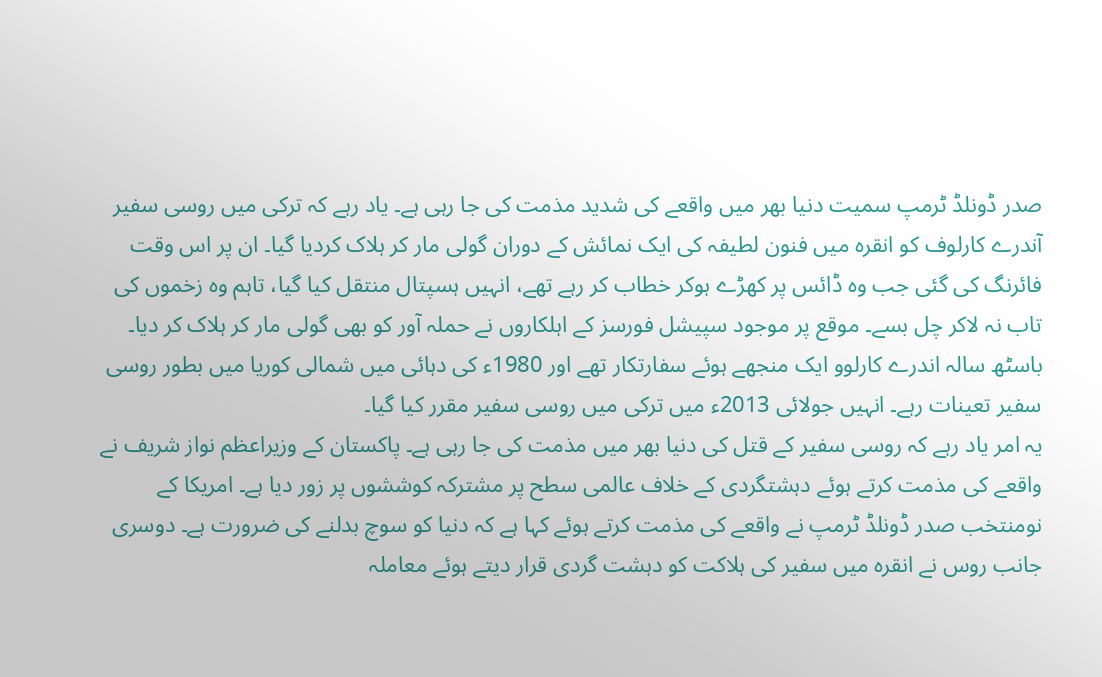صدر ڈونلڈ ٹرمپ سمیت دنیا بھر میں واقعے کی شدید مذمت کی جا رہی ہے۔ یاد رہے کہ ترکی میں روسی سفیر آندرے کارلوف کو انقرہ میں فنون لطیفہ کی ایک نمائش کے دوران گولی مار کر ہلاک کردیا گیا۔ ان پر اس وقت فائرنگ کی گئی جب وہ ڈائس پر کھڑے ہوکر خطاب کر رہے تھے، انہیں ہسپتال منتقل کیا گیا، تاہم وہ زخموں کی تاب نہ لاکر چل بسے۔ موقع پر موجود سپیشل فورسز کے اہلکاروں نے حملہ آور کو بھی گولی مار کر ہلاک کر دیا۔ باسٹھ سالہ اندرے کارلوو ایک منجھے ہوئے سفارتکار تھے اور 1980ء کی دہائی میں شمالی کوریا میں بطور روسی سفیر تعینات رہے۔ انہیں جولائی 2013ء میں ترکی میں روسی سفیر مقرر کیا گیا۔
یہ امر یاد رہے کہ روسی سفیر کے قتل کی دنیا بھر میں مذمت کی جا رہی ہے۔ پاکستان کے وزیراعظم نواز شریف نے واقعے کی مذمت کرتے ہوئے دہشتگردی کے خلاف عالمی سطح پر مشترکہ کوششوں پر زور دیا ہے۔ امریکا کے نومنتخب صدر ڈونلڈ ٹرمپ نے واقعے کی مذمت کرتے ہوئے کہا ہے کہ دنیا کو سوچ بدلنے کی ضرورت ہے۔ دوسری جانب روس نے انقرہ میں سفیر کی ہلاکت کو دہشت گردی قرار دیتے ہوئے معاملہ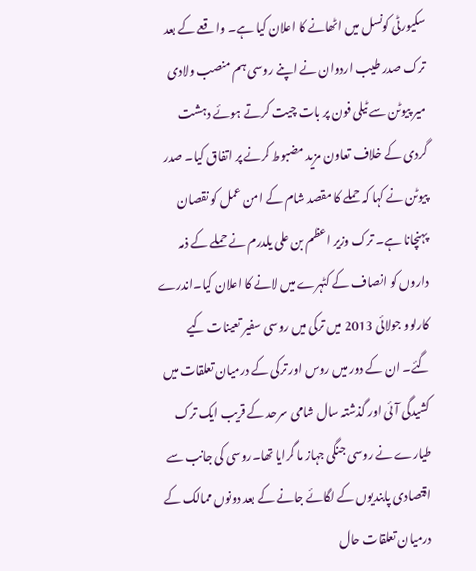سکیورٹی کونسل میں اٹھانے کا اعلان کیا ہے۔ واقعے کے بعد ترک صدر طیب اردوان نے اپنے روسی ہم منصب ولادی میر پیوٹن سے ٹیلی فون پر بات چیت کرتے ہوئے دہشت گردی کے خلاف تعاون مزید مضبوط کرنے پر اتفاق کیا۔ صدر پیوٹن نے کہا کہ حملے کا مقصد شام کے امن عمل کو نقصان پہنچانا ہے۔ ترک وزیر اعظم بن علی یلدرم نے حملے کے ذمہ داروں کو انصاف کے کٹہرے میں لانے کا اعلان کیا۔اندرے کارلوو جولائی 2013 میں ترکی میں روسی سفیر تعینات کیے گئے۔ ان کے دور میں روس اور ترکی کے درمیان تعلقات میں کشیدگی آئی اور گذشتہ سال شامی سرحد کے قریب ایک ترک طیارے نے روسی جنگی جہاز ما گرایا تھا۔روسی کی جانب سے اقتصادی پابندیوں کے لگائے جانے کے بعد دونوں ممالک کے درمیان تعلقات حال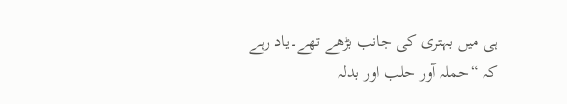ہی میں بہتری کی جانب بڑھے تھے۔یاد رہے کہ “حملہ آور حلب اور بدلہ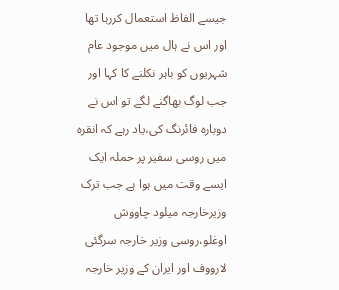جیسے الفاظ استعمال کررہا تھا اور اس نے ہال میں موجود عام شہریوں کو باہر نکلنے کا کہا اور جب لوگ بھاگنے لگے تو اس نے دوبارہ فائرنگ کی،یاد رہے کہ انقرہ میں روسی سفیر پر حملہ ایک ایسے وقت میں ہوا ہے جب ترک وزیرخارجہ میلود چاووش اوغلو،روسی وزیر خارجہ سرگئی لارووف اور ایران کے وزیر خارجہ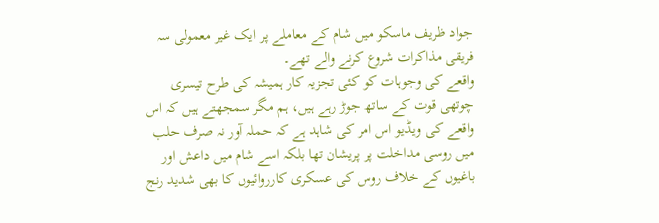جواد ظریف ماسکو میں شام کے معاملے پر ایک غیر معمولی سہ فریقی مذاکرات شروع کرنے والے تھے۔
واقعے کی وجوہات کو کئی تجزیہ کار ہمیشہ کی طرح تیسری چوتھی قوت کے ساتھ جوڑ رہے ہیں، ہم مگر سمجھتے ہیں کہ اس واقعے کی ویڈیو اس امر کی شاہد ہے کہ حملہ آور نہ صرف حلب میں روسی مداخلت پر پریشان تھا بلکہ اسے شام میں داعش اور باغیوں کے خلاف روس کی عسکری کارروائیوں کا بھی شدید رنج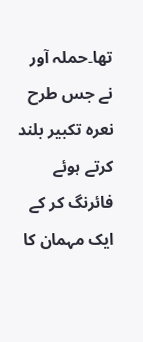تھا۔حملہ آور نے جس طرح نعرہ تکبیر بلند کرتے ہوئے فائرنگ کر کے ایک مہمان کا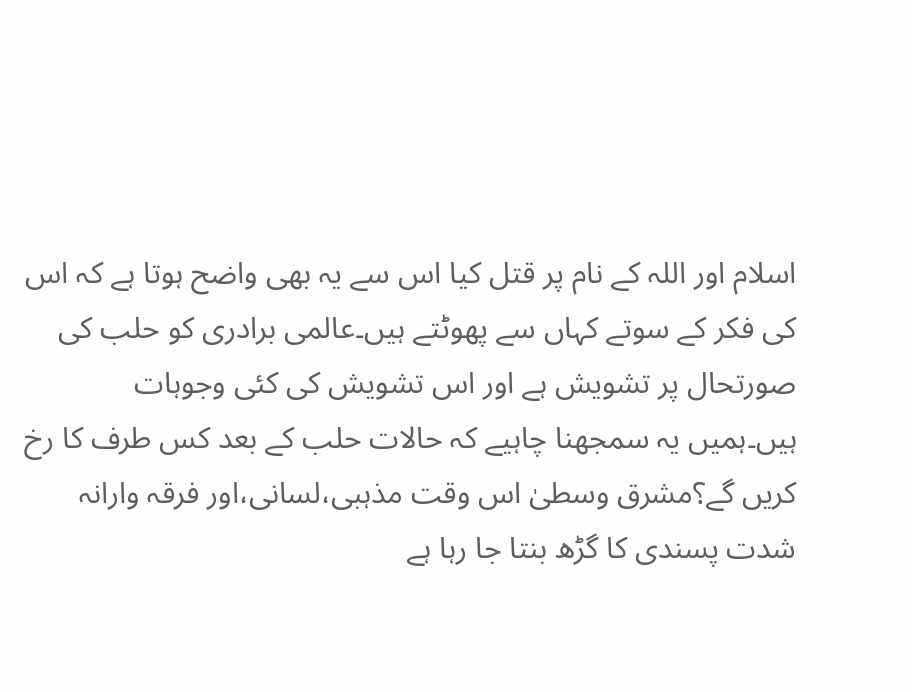اسلام اور اللہ کے نام پر قتل کیا اس سے یہ بھی واضح ہوتا ہے کہ اس کی فکر کے سوتے کہاں سے پھوٹتے ہیں۔عالمی برادری کو حلب کی صورتحال پر تشویش ہے اور اس تشویش کی کئی وجوہات ہیں۔ہمیں یہ سمجھنا چاہیے کہ حالات حلب کے بعد کس طرف کا رخ کریں گے؟مشرق وسطیٰ اس وقت مذہبی،لسانی،اور فرقہ وارانہ شدت پسندی کا گڑھ بنتا جا رہا ہے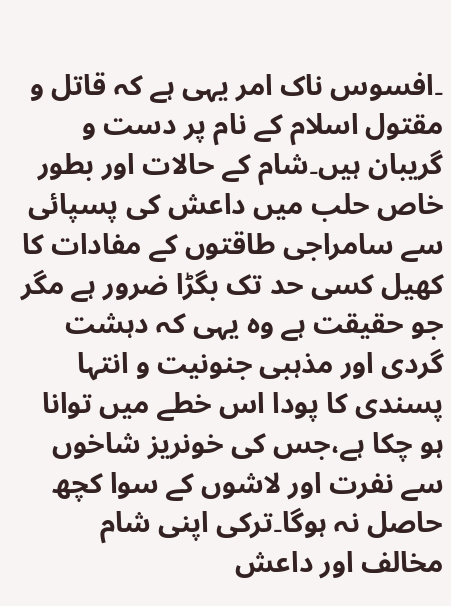۔افسوس ناک امر یہی ہے کہ قاتل و مقتول اسلام کے نام پر دست و گریبان ہیں۔شام کے حالات اور بطور خاص حلب میں داعش کی پسپائی سے سامراجی طاقتوں کے مفادات کا کھیل کسی حد تک بگڑا ضرور ہے مگر جو حقیقت ہے وہ یہی کہ دہشت گردی اور مذہبی جنونیت و انتہا پسندی کا پودا اس خطے میں توانا ہو چکا ہے،جس کی خونریز شاخوں سے نفرت اور لاشوں کے سوا کچھ حاصل نہ ہوگا۔ترکی اپنی شام مخالف اور داعش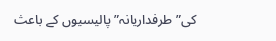کی” طرفداریانہ” پالیسیوں کے باعث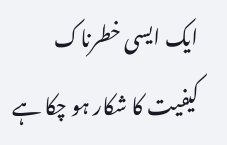ایک ایسی خطرناک کیفیت کا شکار ہو چکا ہے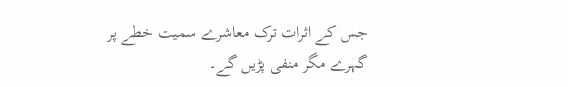جس کے اثرات ترک معاشرے سمیت خطے پر گہرے مگر منفی پڑیں گے۔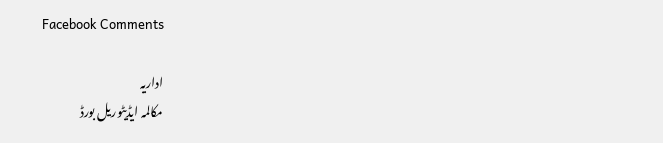Facebook Comments

اداریہ
مکالمہ ایڈیٹوریل بورڈ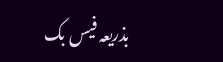بذریعہ فیس بک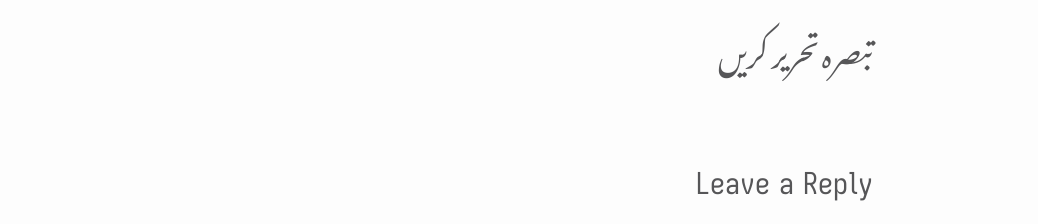تبصرہ تحریر کریں

Leave a Reply